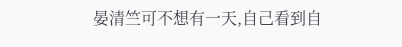晏清竺可不想有一天,自己看到自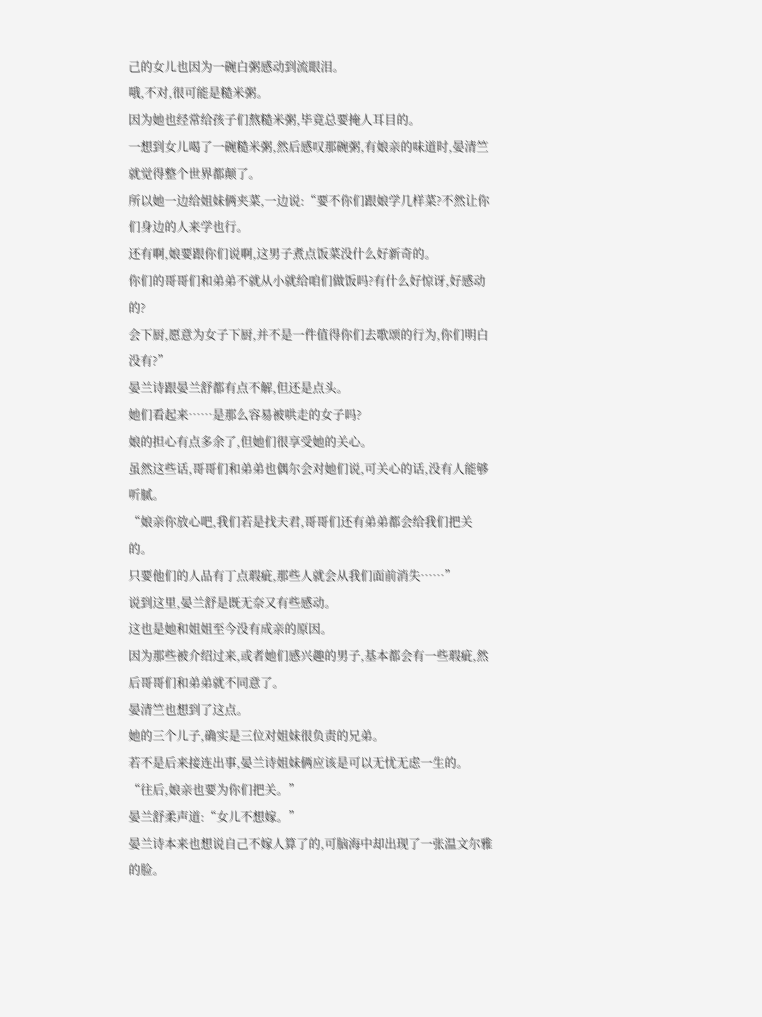己的女儿也因为一碗白粥感动到流眼泪。
哦,不对,很可能是糙米粥。
因为她也经常给孩子们熬糙米粥,毕竟总要掩人耳目的。
一想到女儿喝了一碗糙米粥,然后感叹那碗粥,有娘亲的味道时,晏清竺就觉得整个世界都颠了。
所以她一边给姐妹俩夹菜,一边说:“要不你们跟娘学几样菜?不然让你们身边的人来学也行。
还有啊,娘要跟你们说啊,这男子煮点饭菜没什么好新奇的。
你们的哥哥们和弟弟不就从小就给咱们做饭吗?有什么好惊讶,好感动的?
会下厨,愿意为女子下厨,并不是一件值得你们去歌颂的行为,你们明白没有?”
晏兰诗跟晏兰舒都有点不解,但还是点头。
她们看起来……是那么容易被哄走的女子吗?
娘的担心有点多余了,但她们很享受她的关心。
虽然这些话,哥哥们和弟弟也偶尔会对她们说,可关心的话,没有人能够听腻。
“娘亲你放心吧,我们若是找夫君,哥哥们还有弟弟都会给我们把关的。
只要他们的人品有丁点瑕疵,那些人就会从我们面前消失……”
说到这里,晏兰舒是既无奈又有些感动。
这也是她和姐姐至今没有成亲的原因。
因为那些被介绍过来,或者她们感兴趣的男子,基本都会有一些瑕疵,然后哥哥们和弟弟就不同意了。
晏清竺也想到了这点。
她的三个儿子,确实是三位对姐妹很负责的兄弟。
若不是后来接连出事,晏兰诗姐妹俩应该是可以无忧无虑一生的。
“往后,娘亲也要为你们把关。”
晏兰舒柔声道:“女儿不想嫁。”
晏兰诗本来也想说自己不嫁人算了的,可脑海中却出现了一张温文尔雅的脸。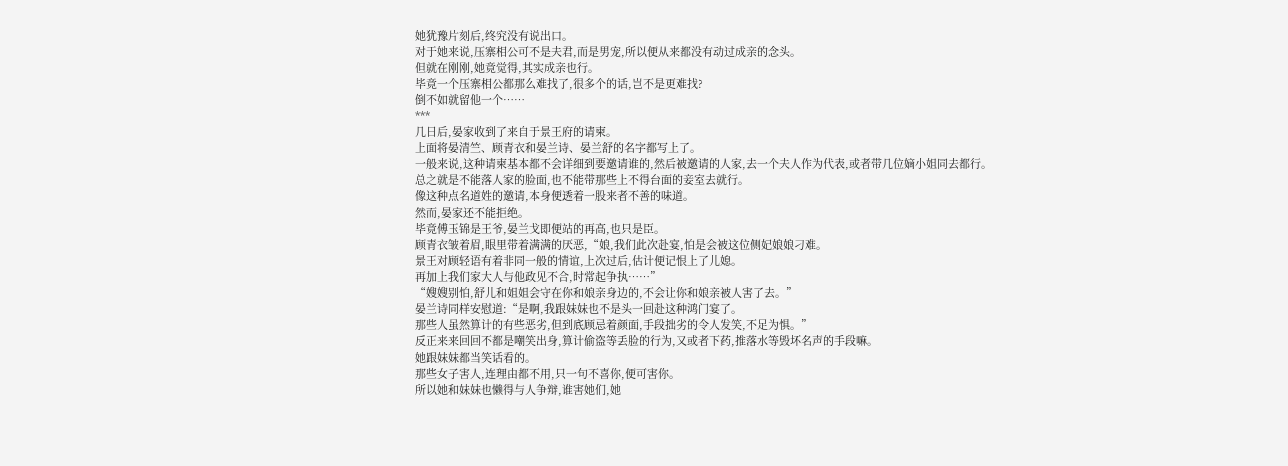她犹豫片刻后,终究没有说出口。
对于她来说,压寨相公可不是夫君,而是男宠,所以便从来都没有动过成亲的念头。
但就在刚刚,她竟觉得,其实成亲也行。
毕竟一个压寨相公都那么难找了,很多个的话,岂不是更难找?
倒不如就留他一个……
***
几日后,晏家收到了来自于景王府的请柬。
上面将晏清竺、顾青衣和晏兰诗、晏兰舒的名字都写上了。
一般来说,这种请柬基本都不会详细到要邀请谁的,然后被邀请的人家,去一个夫人作为代表,或者带几位嫡小姐同去都行。
总之就是不能落人家的脸面,也不能带那些上不得台面的妾室去就行。
像这种点名道姓的邀请,本身便透着一股来者不善的味道。
然而,晏家还不能拒绝。
毕竟傅玉锦是王爷,晏兰戈即便站的再高,也只是臣。
顾青衣皱着眉,眼里带着满满的厌恶,“娘,我们此次赴宴,怕是会被这位侧妃娘娘刁难。
景王对顾轻语有着非同一般的情谊,上次过后,估计便记恨上了儿媳。
再加上我们家大人与他政见不合,时常起争执……”
“嫂嫂别怕,舒儿和姐姐会守在你和娘亲身边的,不会让你和娘亲被人害了去。”
晏兰诗同样安慰道:“是啊,我跟妹妹也不是头一回赴这种鸿门宴了。
那些人虽然算计的有些恶劣,但到底顾忌着颜面,手段拙劣的令人发笑,不足为惧。”
反正来来回回不都是嘲笑出身,算计偷盗等丢脸的行为,又或者下药,推落水等毁坏名声的手段嘛。
她跟妹妹都当笑话看的。
那些女子害人,连理由都不用,只一句不喜你,便可害你。
所以她和妹妹也懒得与人争辩,谁害她们,她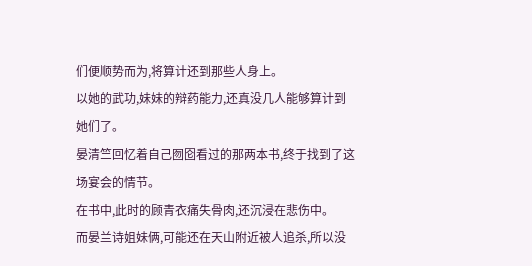们便顺势而为,将算计还到那些人身上。
以她的武功,妹妹的辩药能力,还真没几人能够算计到她们了。
晏清竺回忆着自己囫囵看过的那两本书,终于找到了这场宴会的情节。
在书中,此时的顾青衣痛失骨肉,还沉浸在悲伤中。
而晏兰诗姐妹俩,可能还在天山附近被人追杀,所以没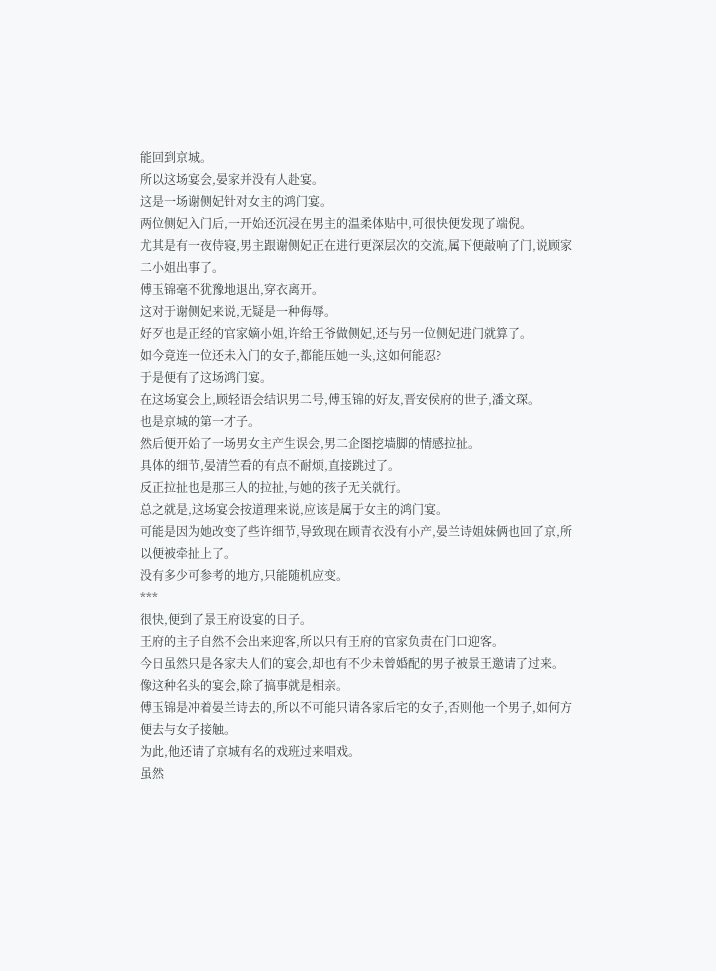能回到京城。
所以这场宴会,晏家并没有人赴宴。
这是一场谢侧妃针对女主的鸿门宴。
两位侧妃入门后,一开始还沉浸在男主的温柔体贴中,可很快便发现了端倪。
尤其是有一夜侍寝,男主跟谢侧妃正在进行更深层次的交流,属下便敲响了门,说顾家二小姐出事了。
傅玉锦毫不犹豫地退出,穿衣离开。
这对于谢侧妃来说,无疑是一种侮辱。
好歹也是正经的官家嫡小姐,许给王爷做侧妃,还与另一位侧妃进门就算了。
如今竟连一位还未入门的女子,都能压她一头,这如何能忍?
于是便有了这场鸿门宴。
在这场宴会上,顾轻语会结识男二号,傅玉锦的好友,晋安侯府的世子,潘文琛。
也是京城的第一才子。
然后便开始了一场男女主产生误会,男二企图挖墙脚的情感拉扯。
具体的细节,晏清竺看的有点不耐烦,直接跳过了。
反正拉扯也是那三人的拉扯,与她的孩子无关就行。
总之就是,这场宴会按道理来说,应该是属于女主的鸿门宴。
可能是因为她改变了些许细节,导致现在顾青衣没有小产,晏兰诗姐妹俩也回了京,所以便被牵扯上了。
没有多少可参考的地方,只能随机应变。
***
很快,便到了景王府设宴的日子。
王府的主子自然不会出来迎客,所以只有王府的官家负责在门口迎客。
今日虽然只是各家夫人们的宴会,却也有不少未曾婚配的男子被景王邀请了过来。
像这种名头的宴会,除了搞事就是相亲。
傅玉锦是冲着晏兰诗去的,所以不可能只请各家后宅的女子,否则他一个男子,如何方便去与女子接触。
为此,他还请了京城有名的戏班过来唱戏。
虽然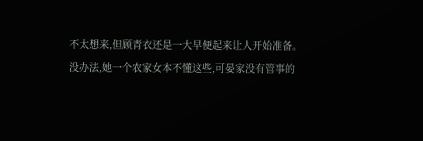不太想来,但顾青衣还是一大早便起来让人开始准备。
没办法,她一个农家女本不懂这些,可晏家没有管事的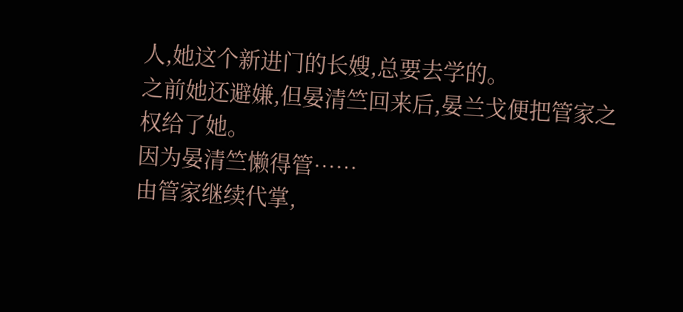人,她这个新进门的长嫂,总要去学的。
之前她还避嫌,但晏清竺回来后,晏兰戈便把管家之权给了她。
因为晏清竺懒得管……
由管家继续代掌,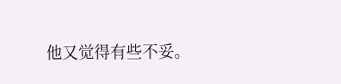他又觉得有些不妥。